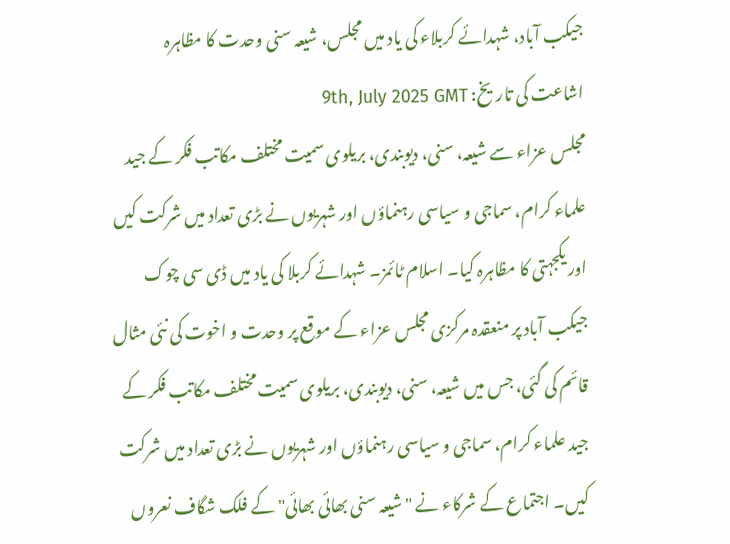جیکب آباد، شہدائے کربلاء کی یاد میں مجلس، شیعہ سنی وحدت کا مظاہرہ
اشاعت کی تاریخ: 9th, July 2025 GMT
مجلس عزاء سے شیعہ، سنی، دیوبندی، بریلوی سمیت مختلف مکاتب فکر کے جید علماء کرام، سماجی و سیاسی رہنماؤں اور شہریوں نے بڑی تعداد میں شرکت کیں اور یکجہتی کا مظاہرہ کیا۔ اسلام ٹائمز۔ شہدائے کربلا کی یاد میں ڈی سی چوک جیکب آباد پر منعقدہ مرکزی مجلس عزاء کے موقع پر وحدت و اخوت کی نئی مثال قائم کی گئی، جس میں شیعہ، سنی، دیوبندی، بریلوی سمیت مختلف مکاتب فکر کے جید علماء کرام، سماجی و سیاسی رہنماؤں اور شہریوں نے بڑی تعداد میں شرکت کیں۔ اجتماع کے شرکاء نے "شیعہ سنی بھائی بھائی" کے فلک شگاف نعروں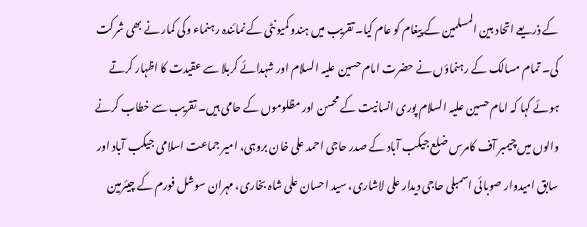کے ذریعے اتحاد بین المسلمین کے پیغام کو عام کیا۔ تقریب میں ہندو کمیونٹی کے نمائندہ رہنماء وکی کمار نے بھی شرکت کی۔ تمام مسالک کے رہنماؤں نے حضرت امام حسین علیہ السلام اور شہدائے کربلا سے عقیدت کا اظہار کرتے ہوئے کہا کہ امام حسین علیہ السلام پوری انسانیت کے محسن اور مظلوموں کے حامی ہیں۔ تقریب سے خطاب کرنے والوں میں چیمبر آف کامرس ضلع جیکب آباد کے صدر حاجی احمد علی خان بروہی، امیر جماعت اسلامی جیکب آباد اور سابق امیدوار صوبائی اسمبلی حاجی دیدار علی لاشاری، سید احسان علی شاہ بخاری، مہران سوشل فورم کے چیئرمین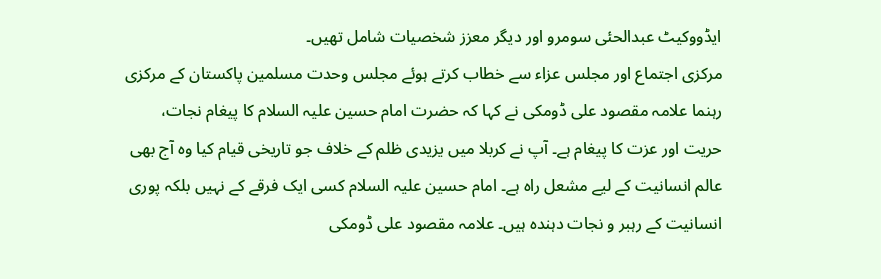ایڈووکیٹ عبدالحئی سومرو اور دیگر معزز شخصیات شامل تھیں۔
مرکزی اجتماع اور مجلس عزاء سے خطاب کرتے ہوئے مجلس وحدت مسلمین پاکستان کے مرکزی رہنما علامہ مقصود علی ڈومکی نے کہا کہ حضرت امام حسین علیہ السلام کا پیغام نجات، حریت اور عزت کا پیغام ہے۔ آپ نے کربلا میں یزیدی ظلم کے خلاف جو تاریخی قیام کیا وہ آج بھی عالم انسانیت کے لیے مشعل راہ ہے۔ امام حسین علیہ السلام کسی ایک فرقے کے نہیں بلکہ پوری انسانیت کے رہبر و نجات دہندہ ہیں۔ علامہ مقصود علی ڈومکی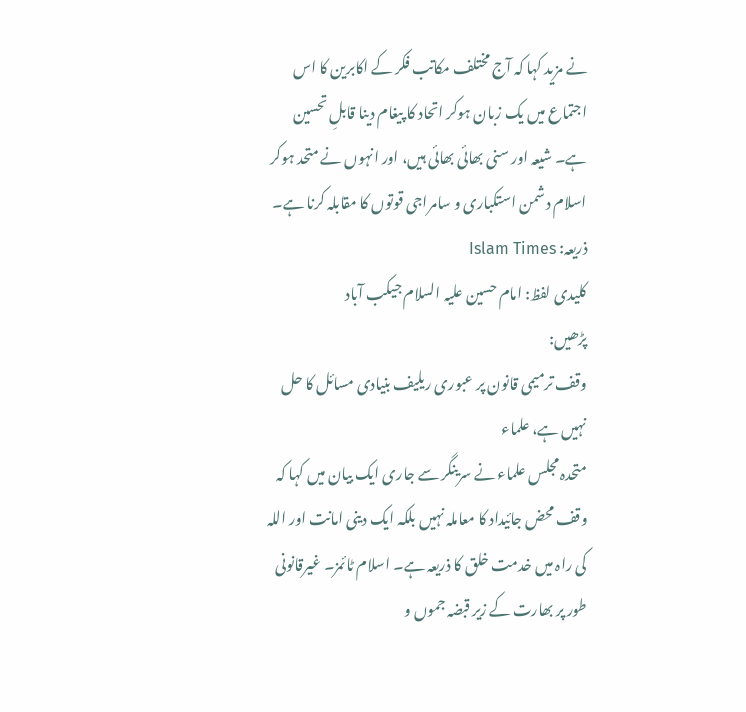نے مزید کہا کہ آج مختلف مکاتب فکر کے اکابرین کا اس اجتماع میں یک زبان ہوکر اتحاد کا پیغام دینا قابلِ تحسین ہے۔ شیعہ اور سنی بھائی بھائی ہیں، اور انہوں نے متحد ہوکر اسلام دشمن استکباری و سامراجی قوتوں کا مقابلہ کرنا ہے۔
ذریعہ: Islam Times
کلیدی لفظ: امام حسین علیہ السلام جیکب آباد
پڑھیں:
وقف ترمیمی قانون پر عبوری ریلیف بنیادی مسائل کا حل نہیں ہے، علماء
متحدہ مجلس علماء نے سرینگر سے جاری ایک بیان میں کہا کہ وقف محض جائیداد کا معاملہ نہیں بلکہ ایک دینی امانت اور اللہ کی راہ میں خدمت خلق کا ذریعہ ہے۔ اسلام ٹائمز۔ غیرقانونی طور پر بھارت کے زیر قبضہ جموں و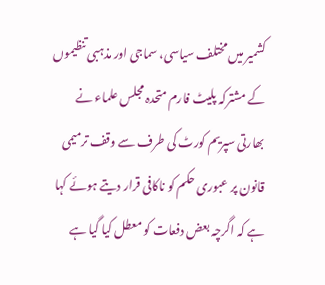کشمیر میں مختلف سیاسی، سماجی اور مذہبی تنظیموں کے مشترکہ پلیٹ فارم متحدہ مجلس علماء نے بھارتی سپریم کورٹ کی طرف سے وقف ترمیمی قانون پر عبوری حکم کو ناکافی قرار دیتے ہوئے کہا ہے کہ اگرچہ بعض دفعات کو معطل کیا گیا ہے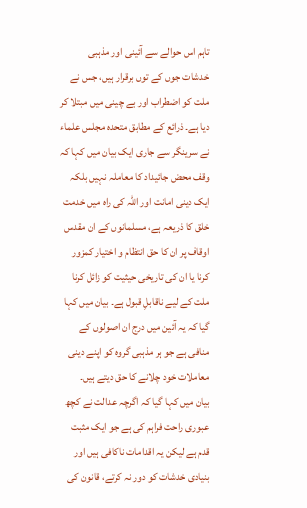تاہم اس حوالے سے آئینی اور مذہبی خدشات جوں کے توں برقرار ہیں، جس نے ملت کو اضطراب اور بے چینی میں مبتلا کر دیا ہے۔ ذرائع کے مطابق متحدہ مجلس علماء نے سرینگر سے جاری ایک بیان میں کہا کہ وقف محض جائیداد کا معاملہ نہیں بلکہ ایک دینی امانت اور اللہ کی راہ میں خدمت خلق کا ذریعہ ہے، مسلمانوں کے ان مقدس اوقاف پر ان کا حق انتظام و اختیار کمزور کرنا یا ان کی تاریخی حیثیت کو زائل کرنا ملت کے لیے ناقابلِ قبول ہے۔ بیان میں کہا گیا کہ یہ آئین میں درج ان اصولوں کے منافی ہے جو ہر مذہبی گروہ کو اپنے دینی معاملات خود چلانے کا حق دیتے ہیں۔
بیان میں کہا گیا کہ اگرچہ عدالت نے کچھ عبوری راحت فراہم کی ہے جو ایک مثبت قدم ہے لیکن یہ اقدامات ناکافی ہیں اور بنیادی خدشات کو دور نہ کرتے، قانون کی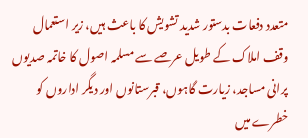متعدد دفعات بدستور شدید تشویش کا باعث ہیں، زیر استعمال وقف املاک کے طویل عرصے سے مسلمہ اصول کا خاتمہ صدیوں پرانی مساجد، زیارت گاہوں، قبرستانوں اور دیگر اداروں کو خطرے میں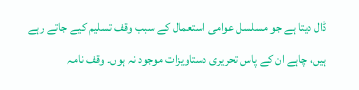ڈال دیتا ہے جو مسلسل عوامی استعمال کے سبب وقف تسلیم کیے جاتے رہے ہیں، چاہے ان کے پاس تحریری دستاویزات موجود نہ ہوں۔ وقف نامہ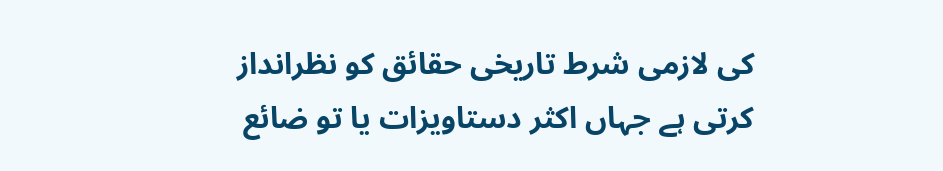کی لازمی شرط تاریخی حقائق کو نظرانداز کرتی ہے جہاں اکثر دستاویزات یا تو ضائع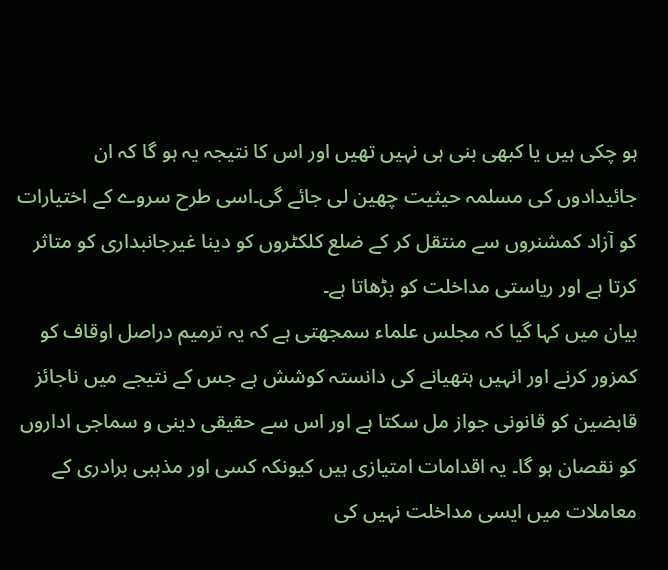ہو چکی ہیں یا کبھی بنی ہی نہیں تھیں اور اس کا نتیجہ یہ ہو گا کہ ان جائیدادوں کی مسلمہ حیثیت چھین لی جائے گی۔اسی طرح سروے کے اختیارات کو آزاد کمشنروں سے منتقل کر کے ضلع کلکٹروں کو دینا غیرجانبداری کو متاثر کرتا ہے اور ریاستی مداخلت کو بڑھاتا ہے۔
بیان میں کہا گیا کہ مجلس علماء سمجھتی ہے کہ یہ ترمیم دراصل اوقاف کو کمزور کرنے اور انہیں ہتھیانے کی دانستہ کوشش ہے جس کے نتیجے میں ناجائز قابضین کو قانونی جواز مل سکتا ہے اور اس سے حقیقی دینی و سماجی اداروں کو نقصان ہو گا۔ یہ اقدامات امتیازی ہیں کیونکہ کسی اور مذہبی برادری کے معاملات میں ایسی مداخلت نہیں کی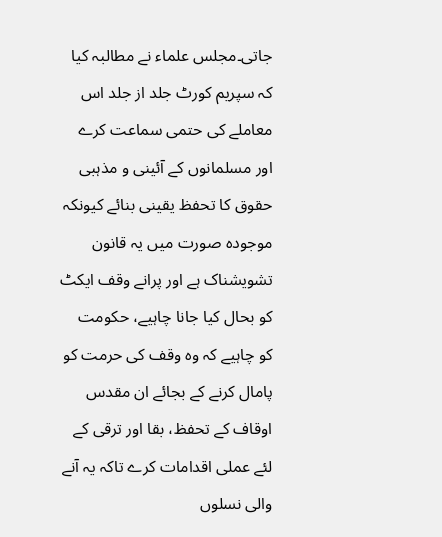جاتی۔مجلس علماء نے مطالبہ کیا کہ سپریم کورٹ جلد از جلد اس معاملے کی حتمی سماعت کرے اور مسلمانوں کے آئینی و مذہبی حقوق کا تحفظ یقینی بنائے کیونکہ موجودہ صورت میں یہ قانون تشویشناک ہے اور پرانے وقف ایکٹ کو بحال کیا جانا چاہیے، حکومت کو چاہیے کہ وہ وقف کی حرمت کو پامال کرنے کے بجائے ان مقدس اوقاف کے تحفظ، بقا اور ترقی کے لئے عملی اقدامات کرے تاکہ یہ آنے والی نسلوں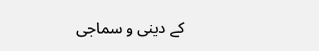کے دینی و سماجی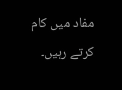مفاد میں کام کرتے رہیں۔